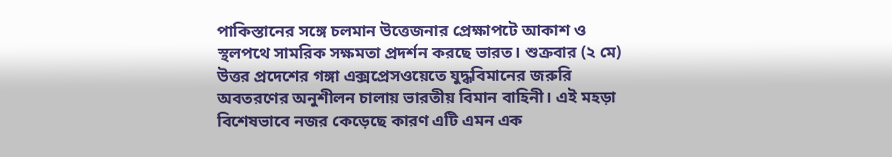পাকিস্তানের সঙ্গে চলমান উত্তেজনার প্রেক্ষাপটে আকাশ ও স্থলপথে সামরিক সক্ষমতা প্রদর্শন করছে ভারত। শুক্রবার (২ মে) উত্তর প্রদেশের গঙ্গা এক্সপ্রেসওয়েতে যুদ্ধবিমানের জরুরি অবতরণের অনুশীলন চালায় ভারতীয় বিমান বাহিনী। এই মহড়া বিশেষভাবে নজর কেড়েছে কারণ এটি এমন এক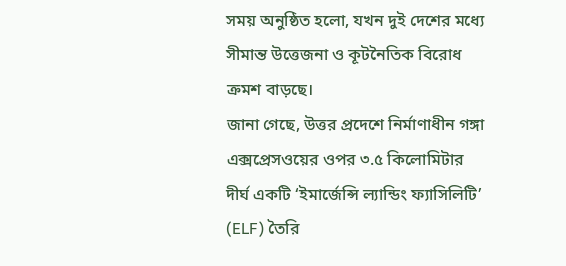সময় অনুষ্ঠিত হলো, যখন দুই দেশের মধ্যে সীমান্ত উত্তেজনা ও কূটনৈতিক বিরোধ ক্রমশ বাড়ছে।
জানা গেছে, উত্তর প্রদেশে নির্মাণাধীন গঙ্গা এক্সপ্রেসওয়ের ওপর ৩.৫ কিলোমিটার দীর্ঘ একটি ‘ইমার্জেন্সি ল্যান্ডিং ফ্যাসিলিটি’ (ELF) তৈরি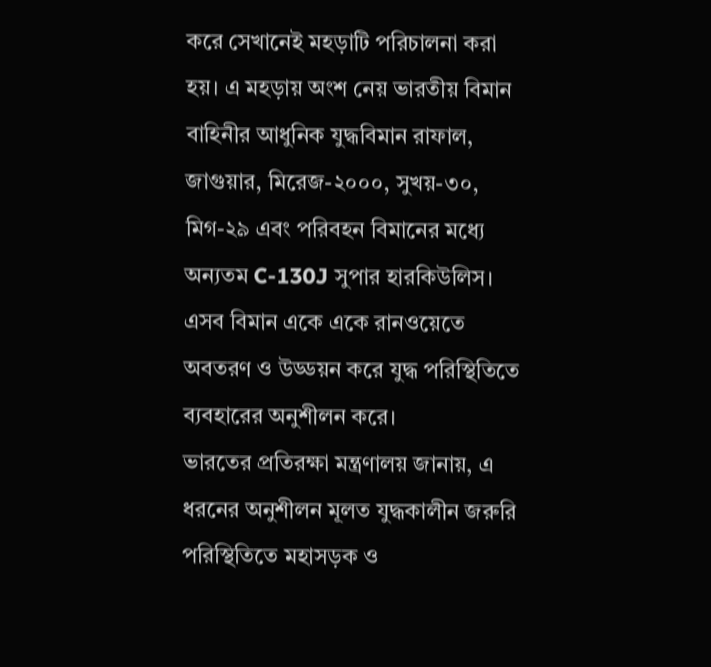করে সেখানেই মহড়াটি পরিচালনা করা হয়। এ মহড়ায় অংশ নেয় ভারতীয় বিমান বাহিনীর আধুনিক যুদ্ধবিমান রাফাল, জাগুয়ার, মিরেজ-২০০০, সুখয়-৩০, মিগ-২৯ এবং পরিবহন বিমানের মধ্যে অন্যতম C-130J সুপার হারকিউলিস। এসব বিমান একে একে রানওয়েতে অবতরণ ও উড্ডয়ন করে যুদ্ধ পরিস্থিতিতে ব্যবহারের অনুশীলন করে।
ভারতের প্রতিরক্ষা মন্ত্রণালয় জানায়, এ ধরনের অনুশীলন মূলত যুদ্ধকালীন জরুরি পরিস্থিতিতে মহাসড়ক ও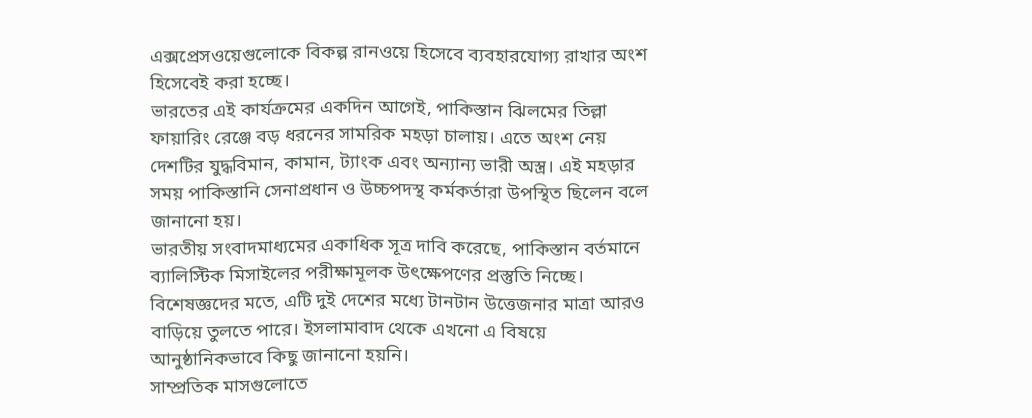এক্সপ্রেসওয়েগুলোকে বিকল্প রানওয়ে হিসেবে ব্যবহারযোগ্য রাখার অংশ হিসেবেই করা হচ্ছে।
ভারতের এই কার্যক্রমের একদিন আগেই, পাকিস্তান ঝিলমের তিল্লা ফায়ারিং রেঞ্জে বড় ধরনের সামরিক মহড়া চালায়। এতে অংশ নেয় দেশটির যুদ্ধবিমান, কামান, ট্যাংক এবং অন্যান্য ভারী অস্ত্র। এই মহড়ার সময় পাকিস্তানি সেনাপ্রধান ও উচ্চপদস্থ কর্মকর্তারা উপস্থিত ছিলেন বলে জানানো হয়।
ভারতীয় সংবাদমাধ্যমের একাধিক সূত্র দাবি করেছে, পাকিস্তান বর্তমানে ব্যালিস্টিক মিসাইলের পরীক্ষামূলক উৎক্ষেপণের প্রস্তুতি নিচ্ছে। বিশেষজ্ঞদের মতে, এটি দুই দেশের মধ্যে টানটান উত্তেজনার মাত্রা আরও বাড়িয়ে তুলতে পারে। ইসলামাবাদ থেকে এখনো এ বিষয়ে আনুষ্ঠানিকভাবে কিছু জানানো হয়নি।
সাম্প্রতিক মাসগুলোতে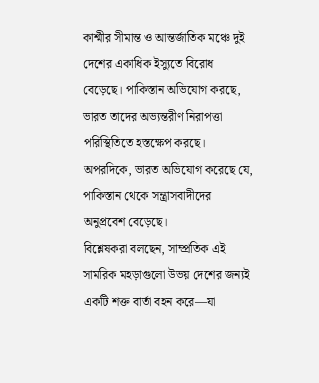কাশ্মীর সীমান্ত ও আন্তর্জাতিক মঞ্চে দুই দেশের একাধিক ইস্যুতে বিরোধ বেড়েছে। পাকিস্তান অভিযোগ করছে, ভারত তাদের অভ্যন্তরীণ নিরাপত্তা পরিস্থিতিতে হস্তক্ষেপ করছে। অপরদিকে, ভারত অভিযোগ করেছে যে, পাকিস্তান থেকে সন্ত্রাসবাদীদের অনুপ্রবেশ বেড়েছে।
বিশ্লেষকরা বলছেন, সাম্প্রতিক এই সামরিক মহড়াগুলো উভয় দেশের জন্যই একটি শক্ত বার্তা বহন করে—যা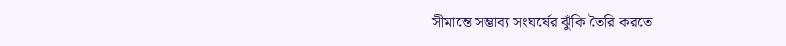সীমান্তে সম্ভাব্য সংঘর্ষের ঝুঁকি তৈরি করতে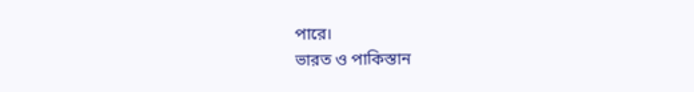পারে।
ভারত ও পাকিস্তান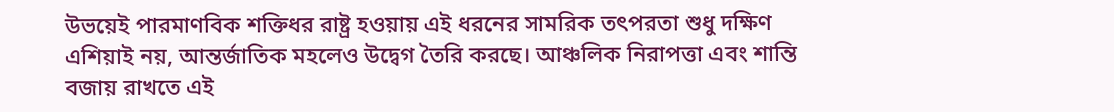উভয়েই পারমাণবিক শক্তিধর রাষ্ট্র হওয়ায় এই ধরনের সামরিক তৎপরতা শুধু দক্ষিণ এশিয়াই নয়, আন্তর্জাতিক মহলেও উদ্বেগ তৈরি করছে। আঞ্চলিক নিরাপত্তা এবং শান্তি বজায় রাখতে এই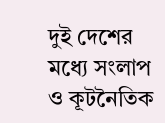দুই দেশের মধ্যে সংলাপ ও কূটনৈতিক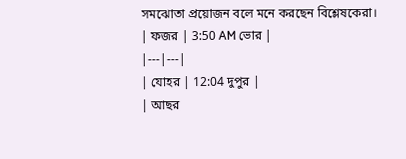সমঝোতা প্রয়োজন বলে মনে করছেন বিশ্লেষকেরা।
| ফজর | 3:50 AM ভোর |
|---|---|
| যোহর | 12:04 দুপুর |
| আছর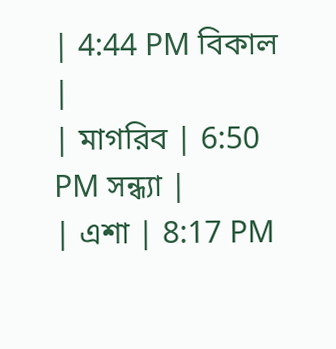| 4:44 PM বিকাল |
| মাগরিব | 6:50 PM সন্ধ্যা |
| এশা | 8:17 PM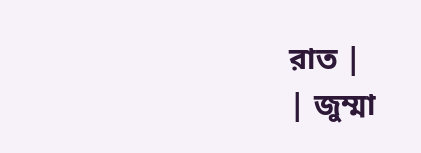রাত |
| জুম্মা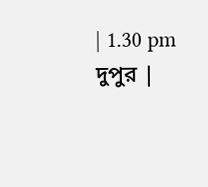| 1.30 pm দুপুর |